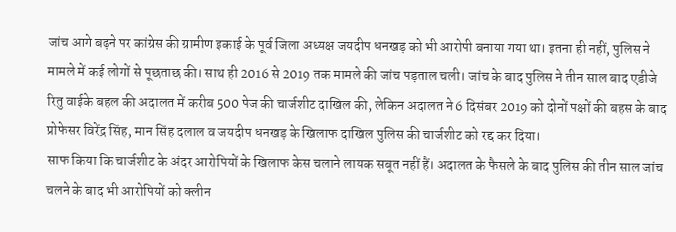जांच आगे बढ़ने पर कांग्रेस की ग्रामीण इकाई के पूर्व जिला अध्यक्ष जयदीप धनखड़ को भी आरोपी बनाया गया था। इतना ही नहीं, पुलिस ने मामले में कई लोगों से पूछताछ की। साथ ही 2016 से 2019 तक मामले की जांच पड़ताल चली। जांच के बाद पुलिस ने तीन साल बाद एडीजे रितु वाईके बहल की अदालत में करीब 500 पेज की चार्जशीट दाखिल की, लेकिन अदालत ने 6 दिसंबर 2019 को दोनों पक्षों की बहस के बाद प्रोफेसर विरेंद्र सिंह, मान सिंह दलाल व जयदीप धनखड़ के खिलाफ दाखिल पुलिस की चार्जशीट को रद्द कर दिया।
साफ किया कि चार्जशीट के अंदर आरोपियों के खिलाफ केस चलाने लायक सबूत नहीं हैं। अदालत के फैसले के बाद पुलिस की तीन साल जांच चलने के बाद भी आरोपियों को क्लीन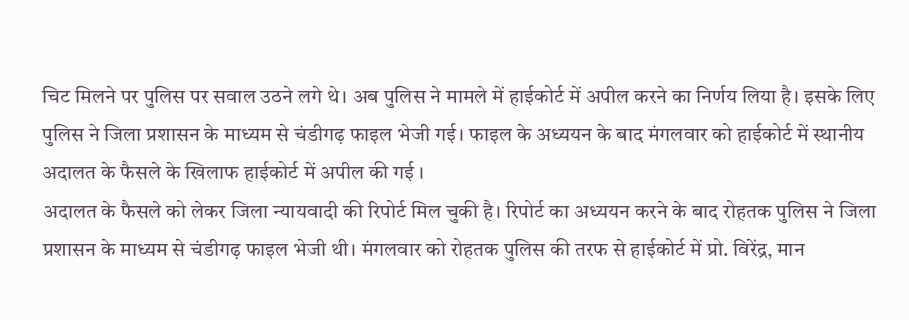चिट मिलने पर पुलिस पर सवाल उठने लगे थे। अब पुलिस ने मामले में हाईकोर्ट में अपील करने का निर्णय लिया है। इसके लिए पुलिस ने जिला प्रशासन के माध्यम से चंडीगढ़ फाइल भेजी गई। फाइल के अध्ययन के बाद मंगलवार को हाईकोर्ट में स्थानीय अदालत के फैसले के खिलाफ हाईकोर्ट में अपील की गई ।
अदालत के फैसले को लेकर जिला न्यायवादी की रिपोर्ट मिल चुकी है। रिपोर्ट का अध्ययन करने के बाद रोहतक पुलिस ने जिला प्रशासन के माध्यम से चंडीगढ़ फाइल भेजी थी। मंगलवार को रोहतक पुलिस की तरफ से हाईकोर्ट में प्रो. विरेंद्र, मान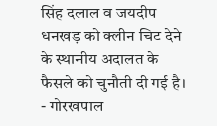सिंह दलाल व जयदीप धनखड़ को क्लीन चिट देने के स्थानीय अदालत के फैसले को चुनौती दी गई है। - गोरखपाल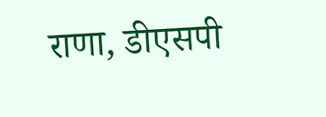राणा, डीएसपी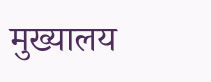मुख्यालय